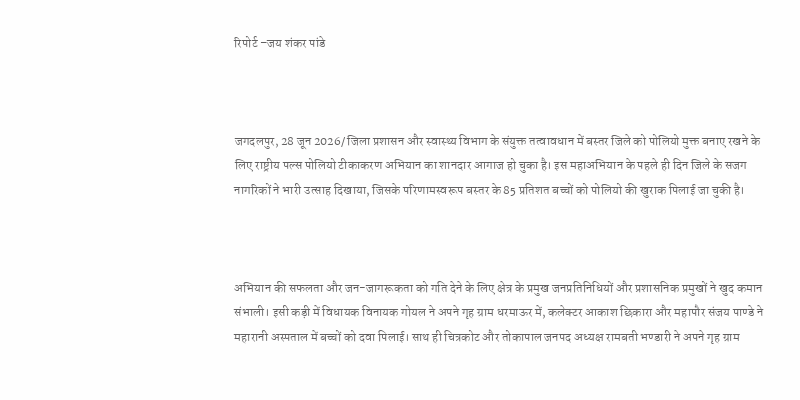रिपोर्ट –जय शंकर पांडे



जगदलपुर, 28 जून 2026/ जिला प्रशासन और स्वास्थ्य विभाग के संयुक्त तत्वावधान में बस्तर जिले को पोलियो मुक्त बनाए रखने के लिए राष्ट्रीय पल्स पोलियो टीकाकरण अभियान का शानदार आगाज हो चुका है। इस महाअभियान के पहले ही दिन जिले के सजग नागरिकों ने भारी उत्साह दिखाया, जिसके परिणामस्वरूप बस्तर के 85 प्रतिशत बच्चों को पोलियो की खुराक पिलाई जा चुकी है।



अभियान की सफलता और जन-जागरूकता को गति देने के लिए क्षेत्र के प्रमुख जनप्रतिनिधियों और प्रशासनिक प्रमुखों ने खुद कमान संभाली। इसी कड़ी में विधायक विनायक गोयल ने अपने गृह ग्राम धरमाऊर में, कलेक्टर आकाश छिकारा और महापौर संजय पाण्डे ने महारानी अस्पताल में बच्चों को दवा पिलाई। साथ ही चित्रकोट और तोकापाल जनपद अध्यक्ष रामबती भण्डारी ने अपने गृह ग्राम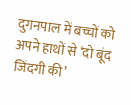दुगनपाल में बच्चों को अपने हाथों से ‘दो बूंद जिंदगी की’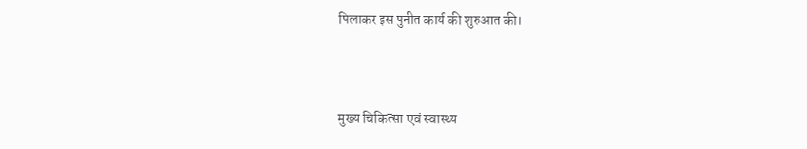पिलाकर इस पुनीत कार्य की शुरुआत की।



मुख्य चिकित्सा एवं स्वास्थ्य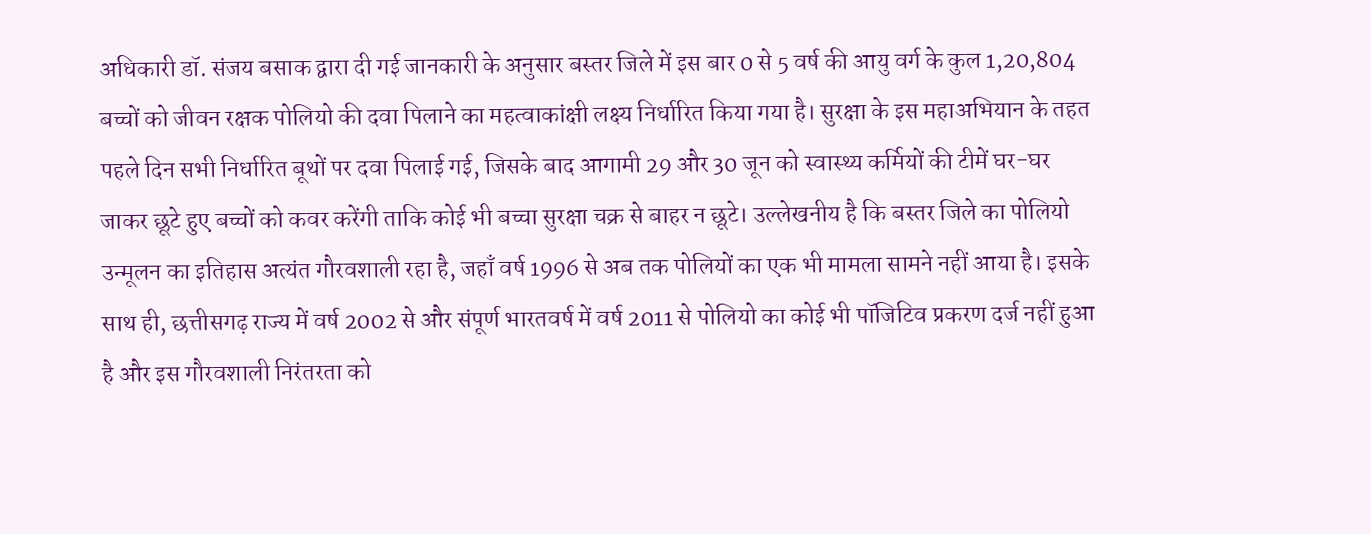अधिकारी डॉ. संजय बसाक द्वारा दी गई जानकारी के अनुसार बस्तर जिले में इस बार 0 से 5 वर्ष की आयु वर्ग के कुल 1,20,804 बच्चों को जीवन रक्षक पोलियो की दवा पिलाने का महत्वाकांक्षी लक्ष्य निर्धारित किया गया है। सुरक्षा के इस महाअभियान के तहत पहले दिन सभी निर्धारित बूथों पर दवा पिलाई गई, जिसके बाद आगामी 29 और 30 जून को स्वास्थ्य कर्मियों की टीमें घर-घर जाकर छूटे हुए बच्चों को कवर करेंगी ताकि कोई भी बच्चा सुरक्षा चक्र से बाहर न छूटे। उल्लेखनीय है कि बस्तर जिले का पोलियो उन्मूलन का इतिहास अत्यंत गौरवशाली रहा है, जहाँ वर्ष 1996 से अब तक पोलियों का एक भी मामला सामने नहीं आया है। इसके साथ ही, छत्तीसगढ़ राज्य में वर्ष 2002 से और संपूर्ण भारतवर्ष में वर्ष 2011 से पोलियो का कोई भी पॉजिटिव प्रकरण दर्ज नहीं हुआ है और इस गौरवशाली निरंतरता को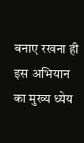बनाए रखना ही इस अभियान का मुख्य ध्येय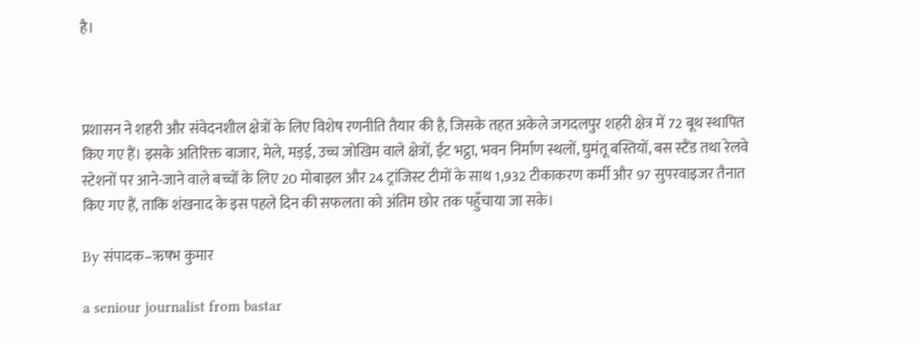है।



प्रशासन ने शहरी और संवेदनशील क्षेत्रों के लिए विशेष रणनीति तैयार की है, जिसके तहत अकेले जगदलपुर शहरी क्षेत्र में 72 बूथ स्थापित किए गए हैं। इसके अतिरिक्त बाजार, मेले, मड़ई, उच्च जोखिम वाले क्षेत्रों, ईंट भट्ठा, भवन निर्माण स्थलों, घुमंतू बस्तियों, बस स्टैंड तथा रेलवे स्टेशनों पर आने-जाने वाले बच्चों के लिए 20 मोबाइल और 24 ट्रांजिस्ट टीमों के साथ 1,932 टीकाकरण कर्मी और 97 सुपरवाइजर तैनात किए गए हैं, ताकि शंखनाद के इस पहले दिन की सफलता को अंतिम छोर तक पहुँचाया जा सके।

By संपादक–ऋषभ कुमार

a seniour journalist from bastar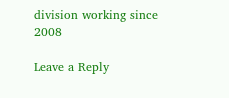division working since 2008

Leave a Reply